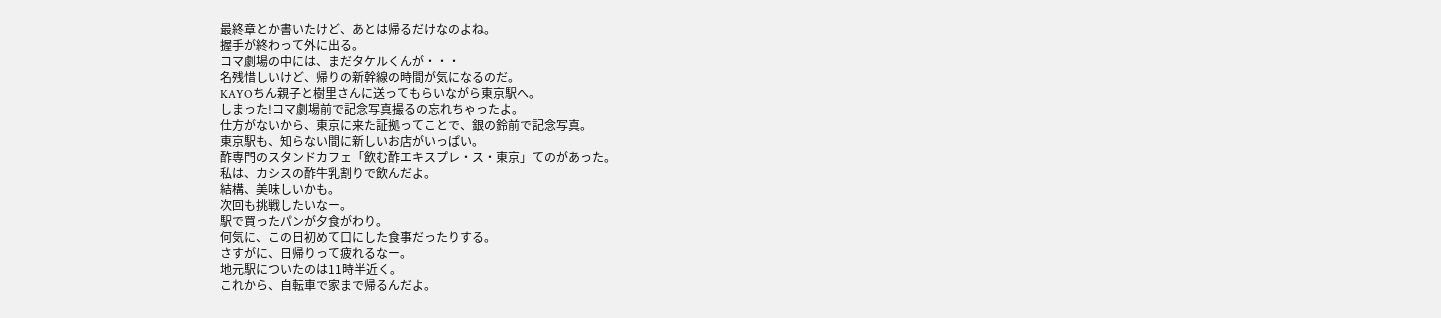最終章とか書いたけど、あとは帰るだけなのよね。
握手が終わって外に出る。
コマ劇場の中には、まだタケルくんが・・・
名残惜しいけど、帰りの新幹線の時間が気になるのだ。
KAYOちん親子と樹里さんに送ってもらいながら東京駅へ。
しまった!コマ劇場前で記念写真撮るの忘れちゃったよ。
仕方がないから、東京に来た証拠ってことで、銀の鈴前で記念写真。
東京駅も、知らない間に新しいお店がいっぱい。
酢専門のスタンドカフェ「飲む酢エキスプレ・ス・東京」てのがあった。
私は、カシスの酢牛乳割りで飲んだよ。
結構、美味しいかも。
次回も挑戦したいなー。
駅で買ったパンが夕食がわり。
何気に、この日初めて口にした食事だったりする。
さすがに、日帰りって疲れるなー。
地元駅についたのは11時半近く。
これから、自転車で家まで帰るんだよ。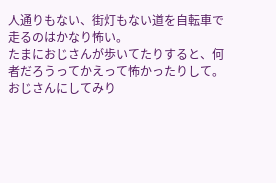人通りもない、街灯もない道を自転車で走るのはかなり怖い。
たまにおじさんが歩いてたりすると、何者だろうってかえって怖かったりして。
おじさんにしてみり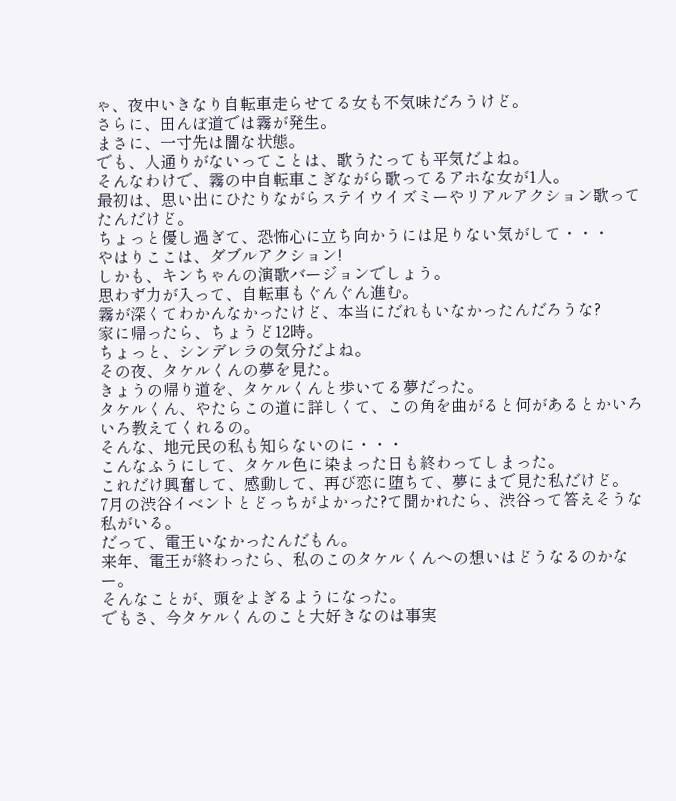ゃ、夜中いきなり自転車走らせてる女も不気味だろうけど。
さらに、田んぼ道では霧が発生。
まさに、一寸先は闇な状態。
でも、人通りがないってことは、歌うたっても平気だよね。
そんなわけで、霧の中自転車こぎながら歌ってるアホな女が1人。
最初は、思い出にひたりながらステイウイズミーやリアルアクション歌ってたんだけど。
ちょっと優し過ぎて、恐怖心に立ち向かうには足りない気がして・・・
やはりここは、ダブルアクション!
しかも、キンちゃんの演歌バージョンでしょう。
思わず力が入って、自転車もぐんぐん進む。
霧が深くてわかんなかったけど、本当にだれもいなかったんだろうな?
家に帰ったら、ちょうど12時。
ちょっと、シンデレラの気分だよね。
その夜、タケルくんの夢を見た。
きょうの帰り道を、タケルくんと歩いてる夢だった。
タケルくん、やたらこの道に詳しくて、この角を曲がると何があるとかいろいろ教えてくれるの。
そんな、地元民の私も知らないのに・・・
こんなふうにして、タケル色に染まった日も終わってしまった。
これだけ興奮して、感動して、再び恋に堕ちて、夢にまで見た私だけど。
7月の渋谷イベントとどっちがよかった?て聞かれたら、渋谷って答えそうな私がいる。
だって、電王いなかったんだもん。
来年、電王が終わったら、私のこのタケルくんへの想いはどうなるのかなー。
そんなことが、頭をよぎるようになった。
でもさ、今タケルくんのこと大好きなのは事実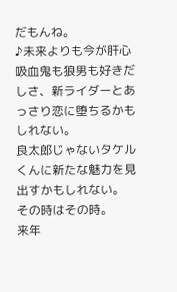だもんね。
♪未来よりも今が肝心
吸血鬼も狼男も好きだしさ、新ライダーとあっさり恋に堕ちるかもしれない。
良太郎じゃないタケルくんに新たな魅力を見出すかもしれない。
その時はその時。
来年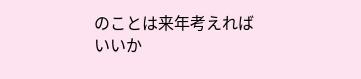のことは来年考えればいいか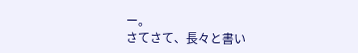ー。
さてさて、長々と書い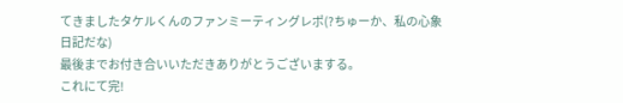てきましたタケルくんのファンミーティングレポ(?ちゅーか、私の心象日記だな)
最後までお付き合いいただきありがとうございまする。
これにて完!